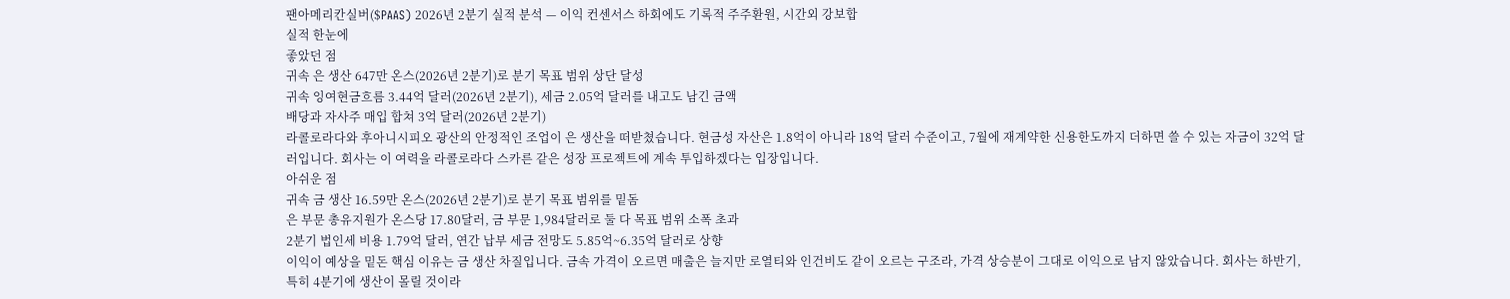팬아메리칸실버($PAAS) 2026년 2분기 실적 분석 — 이익 컨센서스 하회에도 기록적 주주환원, 시간외 강보합
실적 한눈에
좋았던 점
귀속 은 생산 647만 온스(2026년 2분기)로 분기 목표 범위 상단 달성
귀속 잉여현금흐름 3.44억 달러(2026년 2분기), 세금 2.05억 달러를 내고도 남긴 금액
배당과 자사주 매입 합쳐 3억 달러(2026년 2분기)
라콜로라다와 후아니시피오 광산의 안정적인 조업이 은 생산을 떠받쳤습니다. 현금성 자산은 1.8억이 아니라 18억 달러 수준이고, 7월에 재계약한 신용한도까지 더하면 쓸 수 있는 자금이 32억 달러입니다. 회사는 이 여력을 라콜로라다 스카른 같은 성장 프로젝트에 계속 투입하겠다는 입장입니다.
아쉬운 점
귀속 금 생산 16.59만 온스(2026년 2분기)로 분기 목표 범위를 밑돔
은 부문 총유지원가 온스당 17.80달러, 금 부문 1,984달러로 둘 다 목표 범위 소폭 초과
2분기 법인세 비용 1.79억 달러, 연간 납부 세금 전망도 5.85억~6.35억 달러로 상향
이익이 예상을 밑돈 핵심 이유는 금 생산 차질입니다. 금속 가격이 오르면 매출은 늘지만 로열티와 인건비도 같이 오르는 구조라, 가격 상승분이 그대로 이익으로 남지 않았습니다. 회사는 하반기, 특히 4분기에 생산이 몰릴 것이라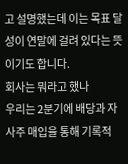고 설명했는데 이는 목표 달성이 연말에 걸려 있다는 뜻이기도 합니다.
회사는 뭐라고 했나
우리는 2분기에 배당과 자사주 매입을 통해 기록적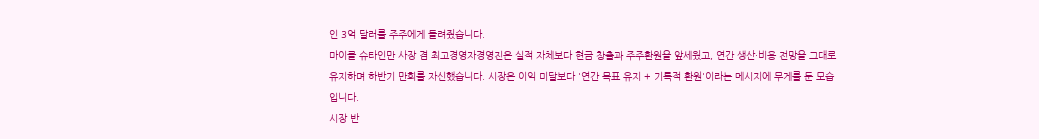인 3억 달러를 주주에게 돌려줬습니다.
마이클 슈타인만 사장 겸 최고경영자경영진은 실적 자체보다 현금 창출과 주주환원을 앞세웠고, 연간 생산·비용 전망을 그대로 유지하며 하반기 만회를 자신했습니다. 시장은 이익 미달보다 '연간 목표 유지 + 기록적 환원'이라는 메시지에 무게를 둔 모습입니다.
시장 반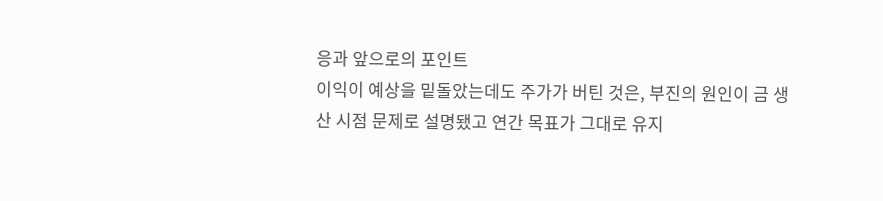응과 앞으로의 포인트
이익이 예상을 밑돌았는데도 주가가 버틴 것은, 부진의 원인이 금 생산 시점 문제로 설명됐고 연간 목표가 그대로 유지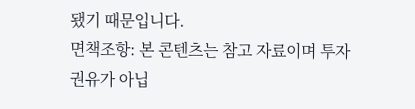됐기 때문입니다.
면책조항: 본 콘텐츠는 참고 자료이며 투자 권유가 아닙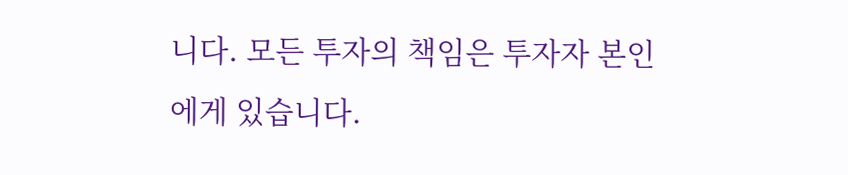니다. 모든 투자의 책임은 투자자 본인에게 있습니다.